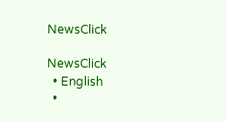NewsClick

NewsClick
  • English
  •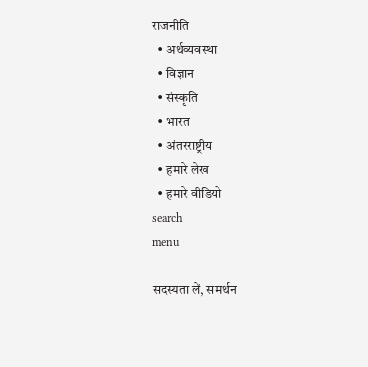राजनीति
  • अर्थव्यवस्था
  • विज्ञान
  • संस्कृति
  • भारत
  • अंतरराष्ट्रीय
  • हमारे लेख
  • हमारे वीडियो
search
menu

सदस्यता लें, समर्थन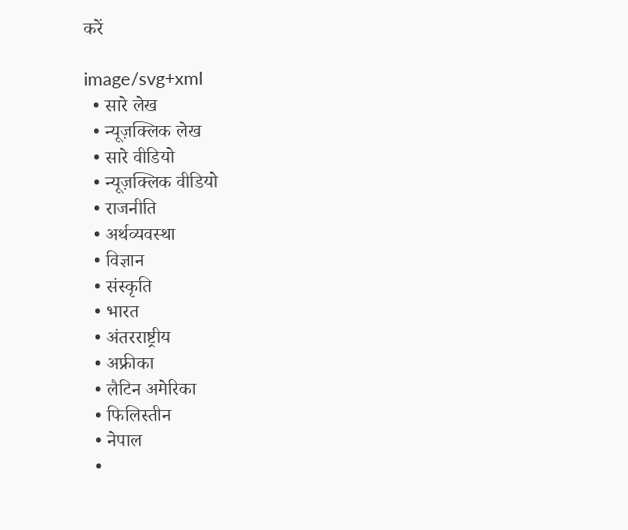करें

image/svg+xml
  • सारे लेख
  • न्यूज़क्लिक लेख
  • सारे वीडियो
  • न्यूज़क्लिक वीडियो
  • राजनीति
  • अर्थव्यवस्था
  • विज्ञान
  • संस्कृति
  • भारत
  • अंतरराष्ट्रीय
  • अफ्रीका
  • लैटिन अमेरिका
  • फिलिस्तीन
  • नेपाल
  •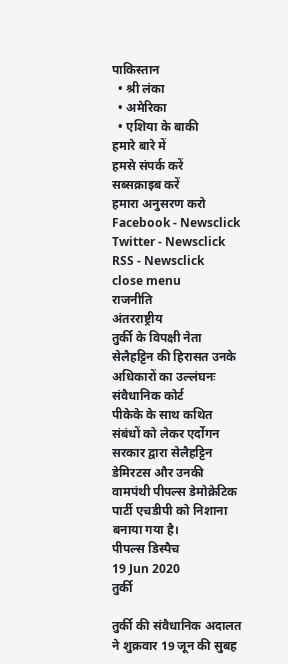पाकिस्तान
  • श्री लंका
  • अमेरिका
  • एशिया के बाकी
हमारे बारे में
हमसे संपर्क करें
सब्सक्राइब करें
हमारा अनुसरण करो Facebook - Newsclick Twitter - Newsclick RSS - Newsclick
close menu
राजनीति
अंतरराष्ट्रीय
तुर्की के विपक्षी नेता सेलैहट्टिन की हिरासत उनके अधिकारों का उल्लंघनः संवैधानिक कोर्ट
पीकेके के साथ कथित संबंधों को लेकर एर्दोगन सरकार द्वारा सेलैहट्टिन डेमिरटस और उनकी वामपंथी पीपल्स डेमोक्रेटिक पार्टी एचडीपी को निशाना बनाया गया है।
पीपल्स डिस्पैच
19 Jun 2020
तुर्की

तुर्की की संवैधानिक अदालत ने शुक्रवार 19 जून की सुबह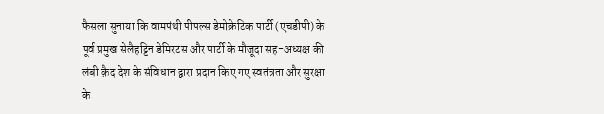फैसला सुनाया कि वामपंथी पीपल्स डेमोक्रेटिक पार्टी (एचडीपी) के पूर्व प्रमुख सेलैहट्टिन डेमिरटस और पार्टी के मौजूदा सह-अध्यक्ष की लंबी क़ैद देश के संविधान द्वारा प्रदान किए गए स्वतंत्रता और सुरक्षा के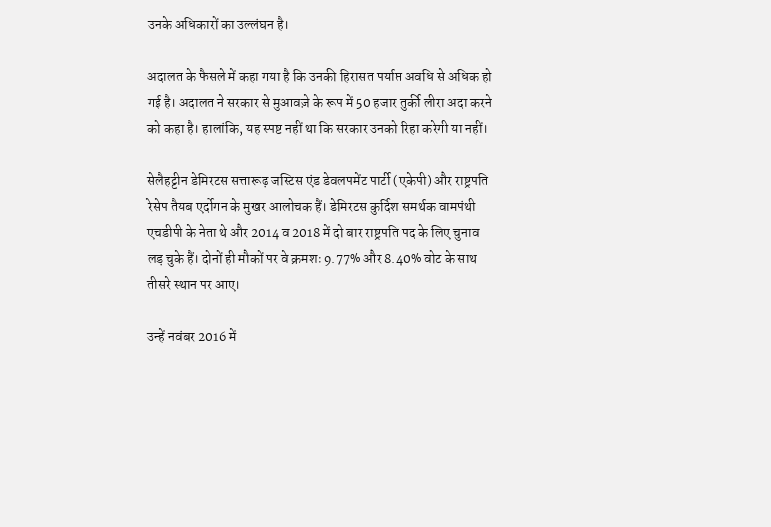उनके अधिकारों का उल्लंघन है।

अदालत के फैसले में कहा गया है कि उनकी हिरासत पर्याप्त अवधि से अधिक हो गई है। अदालत ने सरकार से मुआवज़े के रूप में 50 हजार तुर्की लीरा अदा करने को कहा है। हालांकि, यह स्पष्ट नहीं था कि सरकार उनको रिहा करेगी या नहीं।

सेलैहट्टीन डेमिरटस सत्तारूढ़ जस्टिस एंड डेवलपमेंट पार्टी (एकेपी) और राष्ट्रपति रेसेप तैयब एर्दोगन के मुखर आलोचक हैं। डेमिरटस कुर्दिश समर्थक वामपंथी एचडीपी के नेता थे और 2014 व 2018 में दो बार राष्ट्रपति पद के लिए चुनाव लड़ चुके हैं। दोनों ही मौकों पर वे क्रमशः 9.77% और 8.40% वोट के साथ तीसरे स्थान पर आए।

उन्हें नवंबर 2016 में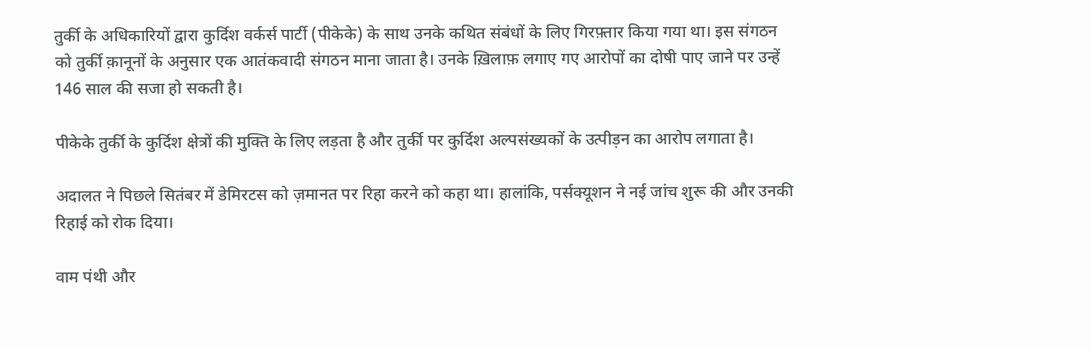तुर्की के अधिकारियों द्वारा कुर्दिश वर्कर्स पार्टी (पीकेके) के साथ उनके कथित संबंधों के लिए गिरफ़्तार किया गया था। इस संगठन को तुर्की क़ानूनों के अनुसार एक आतंकवादी संगठन माना जाता है। उनके ख़िलाफ़ लगाए गए आरोपों का दोषी पाए जाने पर उन्हें 146 साल की सजा हो सकती है।

पीकेके तुर्की के कुर्दिश क्षेत्रों की मुक्ति के लिए लड़ता है और तुर्की पर कुर्दिश अल्पसंख्यकों के उत्पीड़न का आरोप लगाता है।

अदालत ने पिछले सितंबर में डेमिरटस को ज़मानत पर रिहा करने को कहा था। हालांकि, पर्सक्यूशन ने नई जांच शुरू की और उनकी रिहाई को रोक दिया।

वाम पंथी और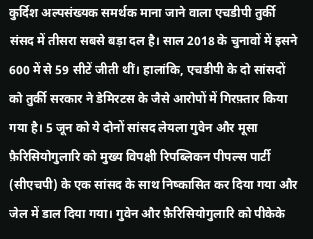कुर्दिश अल्पसंख्यक समर्थक माना जाने वाला एचडीपी तुर्की संसद में तीसरा सबसे बड़ा दल है। साल 2018 के चुनावों में इसने 600 में से 59 सीटें जीती थीं। हालांकि, एचडीपी के दो सांसदों को तुर्की सरकार ने डेमिरटस के जैसे आरोपों में गिरफ़्तार किया गया है। 5 जून को ये दोनों सांसद लेयला गुवेन और मूसा फ़ैरिसियोगुलारि को मुख्य विपक्षी रिपब्लिकन पीपल्स पार्टी (सीएचपी) के एक सांसद के साथ निष्कासित कर दिया गया और जेल में डाल दिया गया। गुवेन और फ़ैरिसियोगुलारि को पीकेके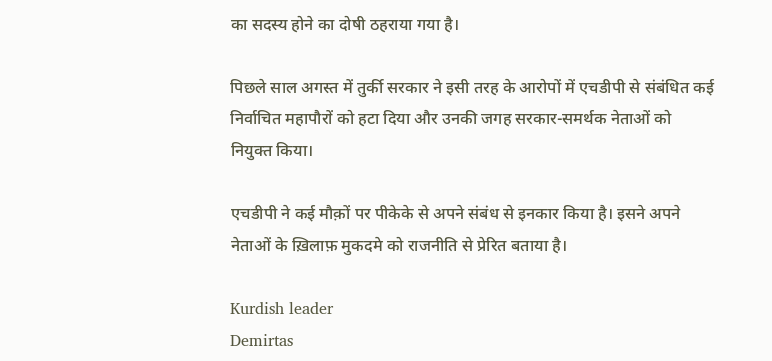का सदस्य होने का दोषी ठहराया गया है।

पिछले साल अगस्त में तुर्की सरकार ने इसी तरह के आरोपों में एचडीपी से संबंधित कई निर्वाचित महापौरों को हटा दिया और उनकी जगह सरकार-समर्थक नेताओं को नियुक्त किया।

एचडीपी ने कई मौक़ों पर पीकेके से अपने संबंध से इनकार किया है। इसने अपने नेताओं के ख़िलाफ़ मुकदमे को राजनीति से प्रेरित बताया है।

Kurdish leader
Demirtas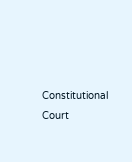Constitutional Court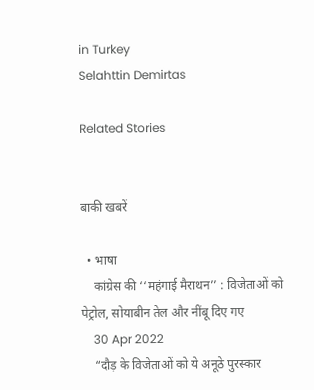in Turkey
Selahttin Demirtas

Related Stories


बाकी खबरें

  • भाषा
    कांग्रेस की ‘‘महंगाई मैराथन’’ : विजेताओं को पेट्रोल, सोयाबीन तेल और नींबू दिए गए
    30 Apr 2022
    “दौड़ के विजेताओं को ये अनूठे पुरस्कार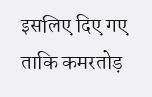इसलिए दिए गए ताकि कमरतोड़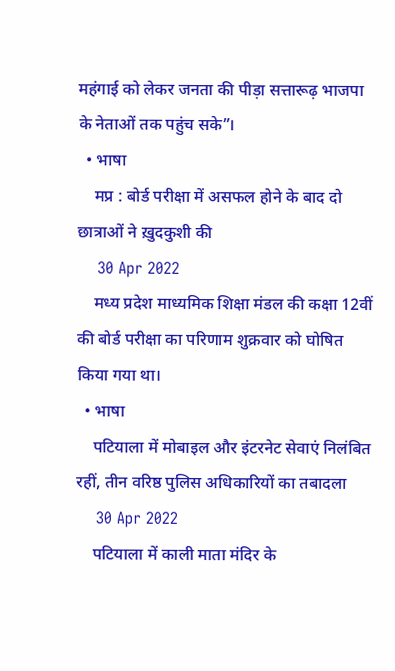महंगाई को लेकर जनता की पीड़ा सत्तारूढ़ भाजपा के नेताओं तक पहुंच सके”।
  • भाषा
    मप्र : बोर्ड परीक्षा में असफल होने के बाद दो छात्राओं ने ख़ुदकुशी की
    30 Apr 2022
    मध्य प्रदेश माध्यमिक शिक्षा मंडल की कक्षा 12वीं की बोर्ड परीक्षा का परिणाम शुक्रवार को घोषित किया गया था।
  • भाषा
    पटियाला में मोबाइल और इंटरनेट सेवाएं निलंबित रहीं, तीन वरिष्ठ पुलिस अधिकारियों का तबादला
    30 Apr 2022
    पटियाला में काली माता मंदिर के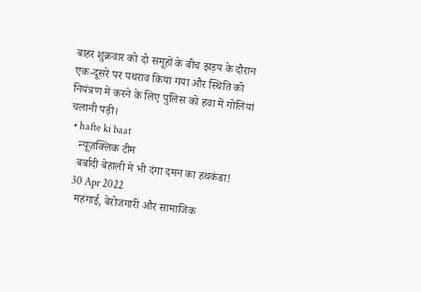बाहर शुक्रवार को दो समूहों के बीच झड़प के दौरान एक-दूसरे पर पथराव किया गया और स्थिति को नियंत्रण में करने के लिए पुलिस को हवा में गोलियां चलानी पड़ी।
  • hafte ki baat
    न्यूज़क्लिक टीम
    बर्बादी बेहाली मे भी दंगा दमन का हथकंडा!
    30 Apr 2022
    महंगाई, बेरोजगारी और सामाजिक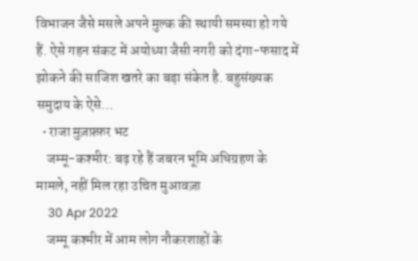विभाजन जैसे मसले अपने मुल्क की स्थायी समस्या हो गये हैं. ऐसे गहन संकट में अयोध्या जैसी नगरी को दंगा-फसाद में झोकने की साजिश खतरे का बड़ा संकेत है. बहुसंख्यक समुदाय के ऐसे…
  • राजा मुज़फ़्फ़र भट
    जम्मू-कश्मीर: बढ़ रहे हैं जबरन भूमि अधिग्रहण के मामले, नहीं मिल रहा उचित मुआवज़ा
    30 Apr 2022
    जम्मू कश्मीर में आम लोग नौकरशाहों के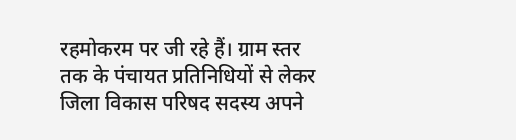रहमोकरम पर जी रहे हैं। ग्राम स्तर तक के पंचायत प्रतिनिधियों से लेकर जिला विकास परिषद सदस्य अपने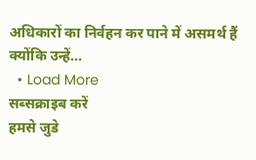अधिकारों का निर्वहन कर पाने में असमर्थ हैं क्योंकि उन्हें…
  • Load More
सब्सक्राइब करें
हमसे जुडे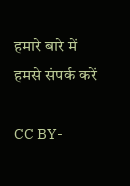हमारे बारे में
हमसे संपर्क करें

CC BY-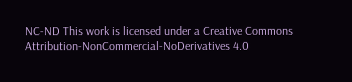NC-ND This work is licensed under a Creative Commons Attribution-NonCommercial-NoDerivatives 4.0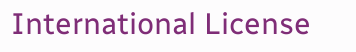International License